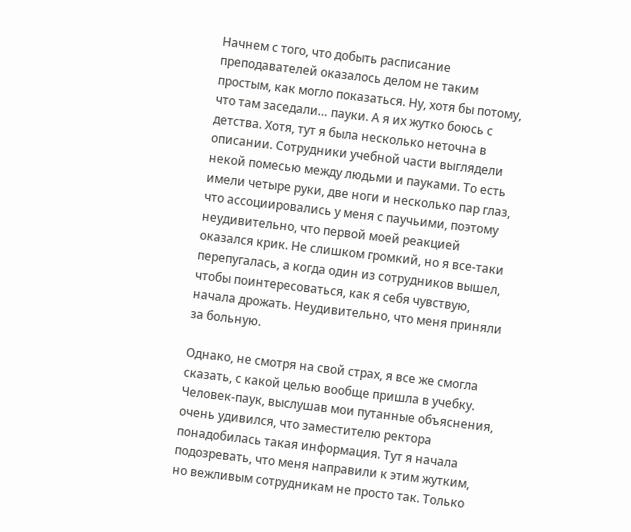Начнем с того, что добыть расписание преподавателей оказалось делом не таким простым, как могло показаться. Ну, хотя бы потому, что там заседали… пауки. А я их жутко боюсь с детства. Хотя, тут я была несколько неточна в описании. Сотрудники учебной части выглядели некой помесью между людьми и пауками. То есть имели четыре руки, две ноги и несколько пар глаз, что ассоциировались у меня с паучьими, поэтому неудивительно, что первой моей реакцией оказался крик. Не слишком громкий, но я все-таки перепугалась, а когда один из сотрудников вышел, чтобы поинтересоваться, как я себя чувствую, начала дрожать. Неудивительно, что меня приняли за больную.

Однако, не смотря на свой страх, я все же смогла сказать, с какой целью вообще пришла в учебку. Человек-паук, выслушав мои путанные объяснения, очень удивился, что заместителю ректора понадобилась такая информация. Тут я начала подозревать, что меня направили к этим жутким, но вежливым сотрудникам не просто так. Только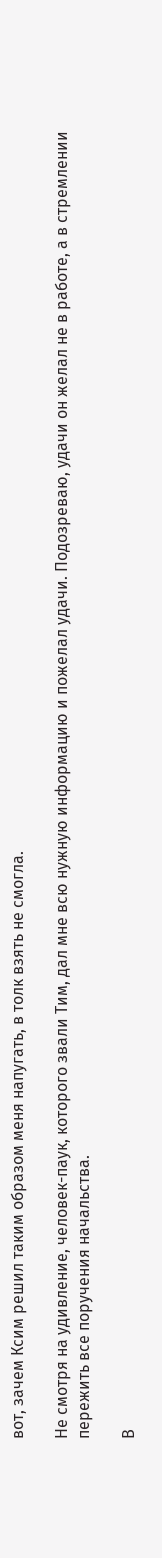вот, зачем Ксим решил таким образом меня напугать, в толк взять не смогла.

Не смотря на удивление, человек-паук, которого звали Тим, дал мне всю нужную информацию и пожелал удачи. Подозреваю, удачи он желал не в работе, а в стремлении пережить все поручения начальства.

В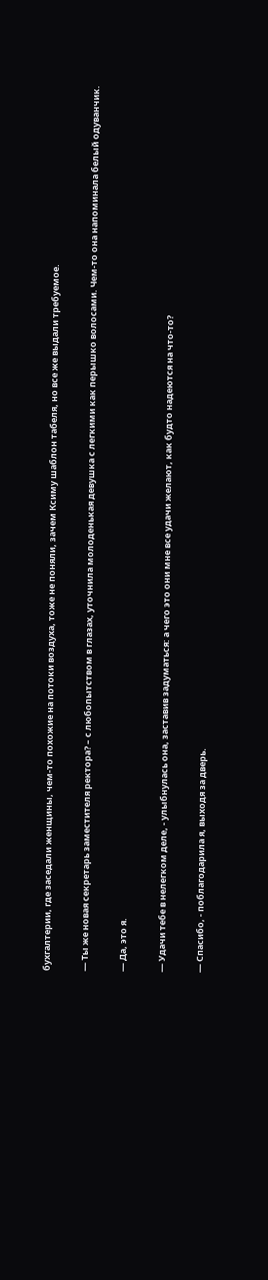бухгалтерии, где заседали женщины, чем-то похожие на потоки воздуха, тоже не поняли, зачем Ксиму шаблон табеля, но все же выдали требуемое.

— Ты же новая секретарь заместителя ректора? – с любопытством в глазах, уточнила молоденькая девушка с легкими как перышко волосами. Чем-то она напоминала белый одуванчик.

— Да, это я.

— Удачи тебе в нелегком деле, - улыбнулась она, заставив задуматься: а чего это они мне все удачи желают, как будто надеются на что-то?

— Спасибо, - поблагодарила я, выходя за дверь.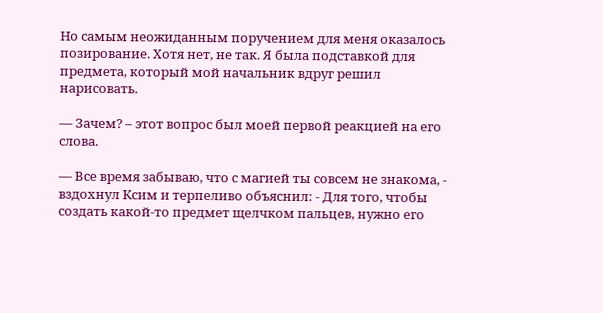Но самым неожиданным поручением для меня оказалось позирование. Хотя нет, не так. Я была подставкой для предмета, который мой начальник вдруг решил нарисовать.

— Зачем? – этот вопрос был моей первой реакцией на его слова.

— Все время забываю, что с магией ты совсем не знакома, - вздохнул Ксим и терпеливо объяснил: - Для того, чтобы создать какой-то предмет щелчком пальцев, нужно его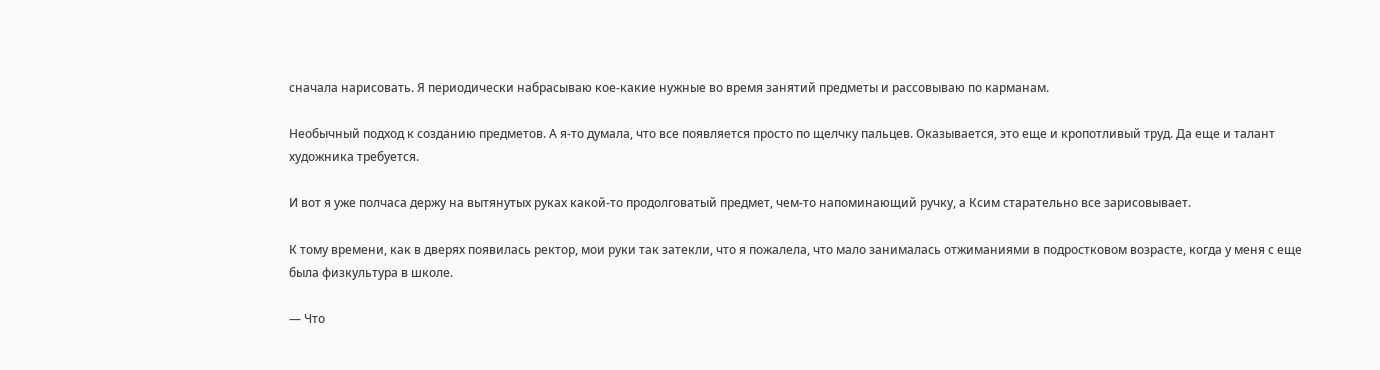сначала нарисовать. Я периодически набрасываю кое-какие нужные во время занятий предметы и рассовываю по карманам.

Необычный подход к созданию предметов. А я-то думала, что все появляется просто по щелчку пальцев. Оказывается, это еще и кропотливый труд. Да еще и талант художника требуется.

И вот я уже полчаса держу на вытянутых руках какой-то продолговатый предмет, чем-то напоминающий ручку, а Ксим старательно все зарисовывает.

К тому времени, как в дверях появилась ректор, мои руки так затекли, что я пожалела, что мало занималась отжиманиями в подростковом возрасте, когда у меня с еще была физкультура в школе.

— Что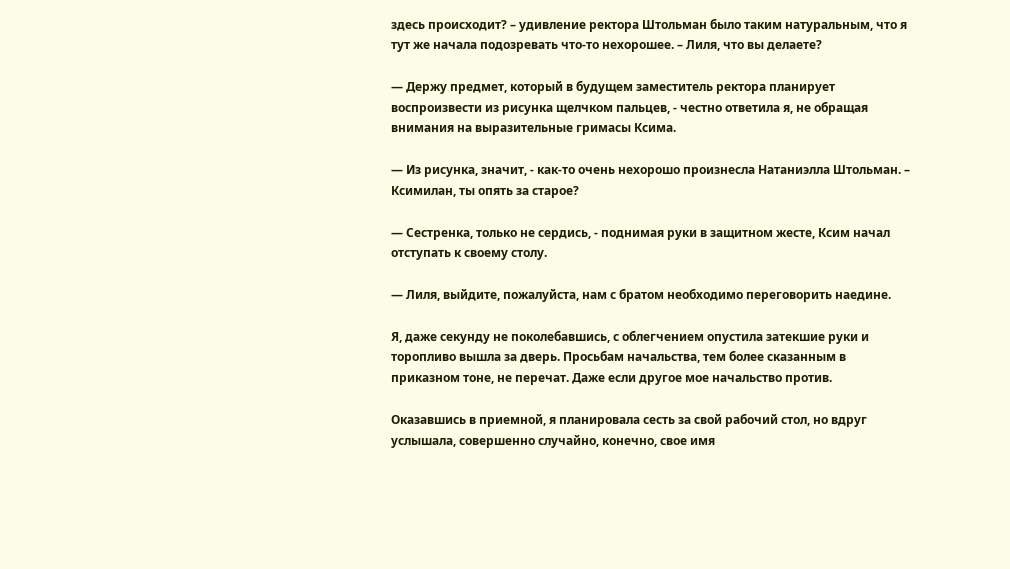здесь происходит? – удивление ректора Штольман было таким натуральным, что я тут же начала подозревать что-то нехорошее. – Лиля, что вы делаете?

— Держу предмет, который в будущем заместитель ректора планирует воспроизвести из рисунка щелчком пальцев, - честно ответила я, не обращая внимания на выразительные гримасы Ксима.

— Из рисунка, значит, - как-то очень нехорошо произнесла Натаниэлла Штольман. – Ксимилан, ты опять за старое?

— Сестренка, только не сердись, - поднимая руки в защитном жесте, Ксим начал отступать к своему столу.

— Лиля, выйдите, пожалуйста, нам с братом необходимо переговорить наедине.

Я, даже секунду не поколебавшись, с облегчением опустила затекшие руки и торопливо вышла за дверь. Просьбам начальства, тем более сказанным в приказном тоне, не перечат. Даже если другое мое начальство против.

Оказавшись в приемной, я планировала сесть за свой рабочий стол, но вдруг услышала, совершенно случайно, конечно, свое имя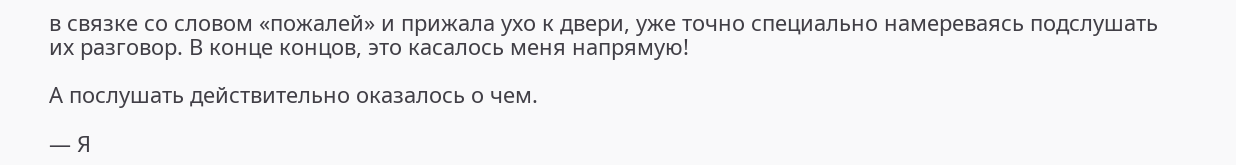в связке со словом «пожалей» и прижала ухо к двери, уже точно специально намереваясь подслушать их разговор. В конце концов, это касалось меня напрямую!

А послушать действительно оказалось о чем.

— Я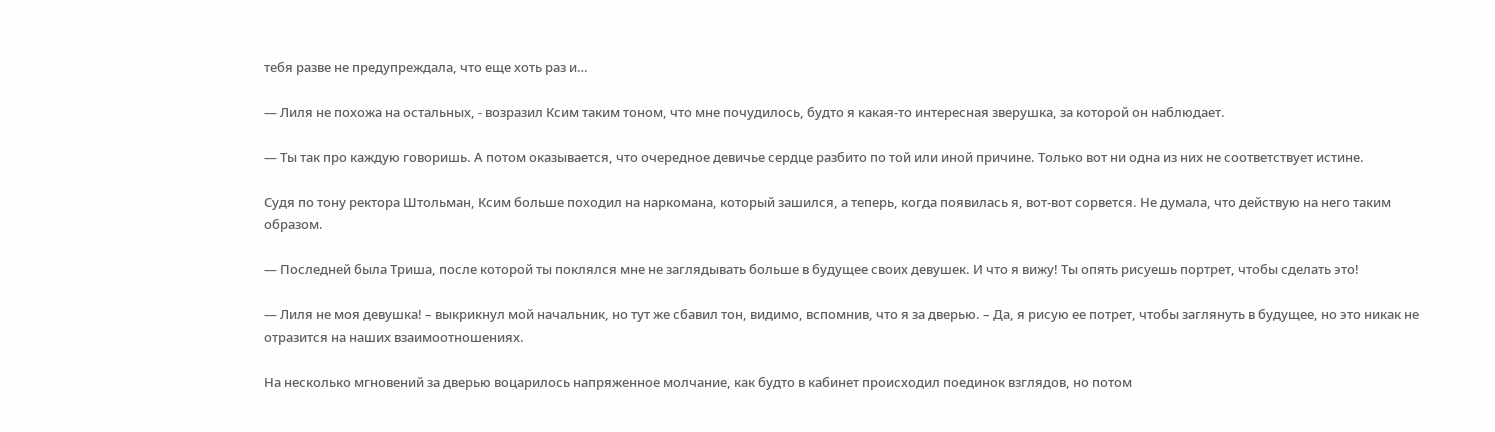тебя разве не предупреждала, что еще хоть раз и…

— Лиля не похожа на остальных, - возразил Ксим таким тоном, что мне почудилось, будто я какая-то интересная зверушка, за которой он наблюдает.

— Ты так про каждую говоришь. А потом оказывается, что очередное девичье сердце разбито по той или иной причине. Только вот ни одна из них не соответствует истине.

Судя по тону ректора Штольман, Ксим больше походил на наркомана, который зашился, а теперь, когда появилась я, вот-вот сорвется. Не думала, что действую на него таким образом.

— Последней была Триша, после которой ты поклялся мне не заглядывать больше в будущее своих девушек. И что я вижу! Ты опять рисуешь портрет, чтобы сделать это!

— Лиля не моя девушка! – выкрикнул мой начальник, но тут же сбавил тон, видимо, вспомнив, что я за дверью. – Да, я рисую ее потрет, чтобы заглянуть в будущее, но это никак не отразится на наших взаимоотношениях.

На несколько мгновений за дверью воцарилось напряженное молчание, как будто в кабинет происходил поединок взглядов, но потом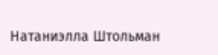Натаниэлла Штольман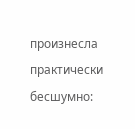произнесла практически бесшумно: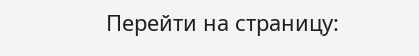Перейти на страницу: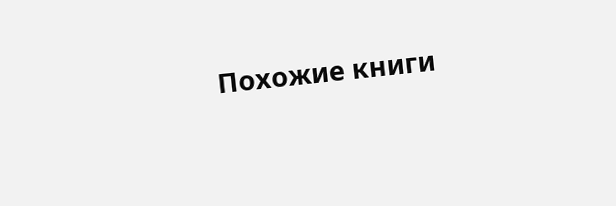Похожие книги